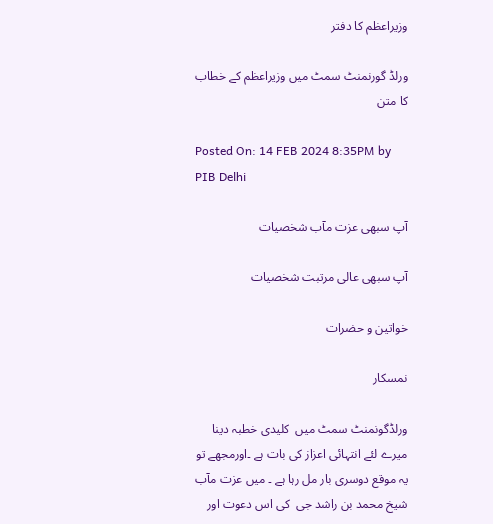وزیراعظم کا دفتر

ورلڈ گورنمنٹ سمٹ میں وزیراعظم کے خطاب کا متن

Posted On: 14 FEB 2024 8:35PM by PIB Delhi

آپ سبھی عزت مآب شخصیات

آپ سبھی عالی مرتبت شخصیات

خواتین و حضرات

نمسکار

ورلڈگونمنٹ سمٹ میں  کلیدی خطبہ دینا میرے لئے انتہائی اعزاز کی بات ہے ۔اورمجھے تو  یہ موقع دوسری بار مل رہا ہے ۔ میں عزت مآب شیخ محمد بن راشد جی  کی اس دعوت اور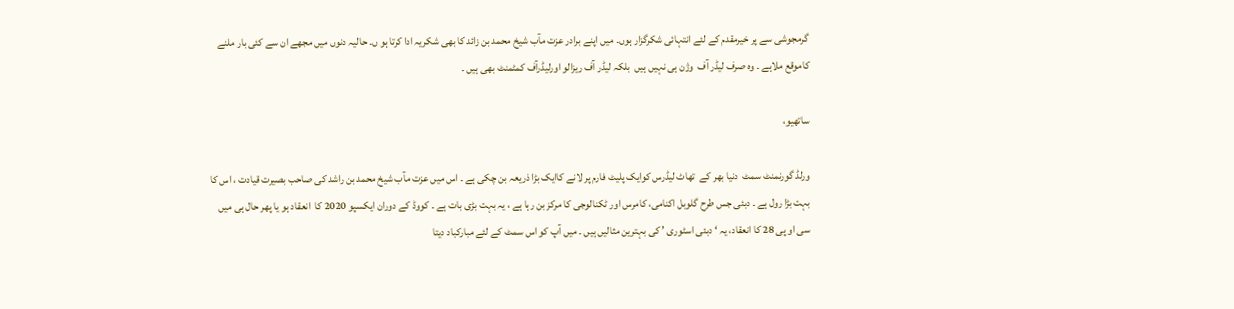گرمجوشی سے پر خیرمقدم کے لئے انتہائی شکرگزار ہوں۔ میں اپنے برادر عزت مآب شیخ محمد بن زائد کا بھی شکریہ ادا کرتا ہو ں۔ حالیہ دنوں میں مجھے ان سے کئی بار ملنے کاموقع ملاہے ۔ وہ صرف لیڈر آف  وژن ہی نہیں ہیں  بلکہ لیڈر آف ریزالو اورلیڈرآف کمٹمنٹ بھی ہیں ۔

ساتھیو،

ورلڈ گورنمنٹ سمٹ  دنیا بھر کے  تھاٹ لیڈرس کوایک پلیٹ فارم پر لانے کاایک بڑا ذریعہ بن چکی ہے ۔ اس میں عزت مآب شیخ محمد بن راشد کی صاحب بصیرت قیادت ، اس کا بہت بڑا رول ہے ۔ دبئی جس طرح گلوبل اکنامی، کامرس اور ٹکنالوجی کا مرکز بن رہا ہے ، یہ بہت بڑی بات ہے ۔ کووڈ کے دوران ایکسپو 2020 کا  انعقاد ہو یا پھر حال ہی میں سی او پی 28 کا انعقاد، یہ ‘ دبئی اسٹوری ’ کی بہترین مثالیں ہیں ۔ میں آپ کو اس سمٹ کے لئے مبارکباد دیتا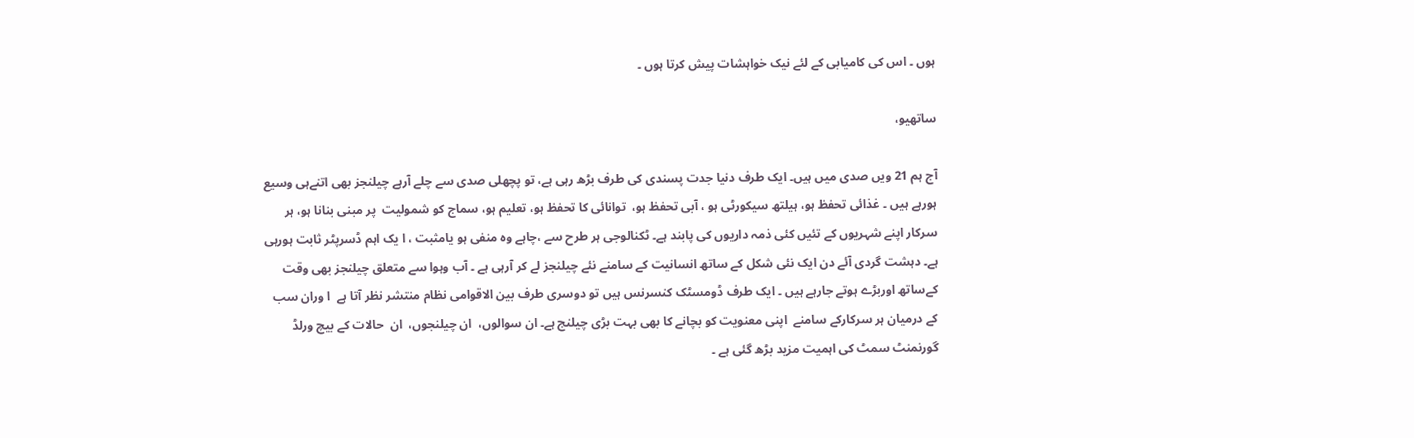ہوں ۔ اس کی کامیابی کے لئے نیک خواہشات پیش کرتا ہوں ۔

ساتھیو،

آج ہم 21 ویں صدی میں ہیں۔ ایک طرف دنیا جدت پسندی کی طرف بڑھ رہی ہے، تو پچھلی صدی سے چلے آرہے چیلنجز بھی اتنےہی وسیع ہورہے ہیں ۔ غذائی تحفظ ہو، ہیلتھ سیکورٹی ہو ، آبی تحفظ ہو،  توانائی کا تحفظ ہو، تعلیم ہو، سماج کو شمولیت  پر مبنی بنانا ہو، ہر سرکار اپنے شہریوں کے تئیں کئی ذمہ داریوں کی پابند ہے۔ ٹکنالوجی ہر طرح سے ،چاہے وہ منفی ہو یامثبت ، ا یک اہم ڈسرپٹر ثابت ہورہی ہے۔ دہشت گردی آئے دن ایک نئی شکل کے ساتھ انسانیت کے سامنے نئے چیلنجز لے کر آرہی ہے ۔ آب وہوا سے متعلق چیلنجز بھی وقت کےساتھ اوربڑے ہوتے جارہے ہیں ۔ ایک طرف ڈومسٹک کنسرنس ہیں تو دوسری طرف بین الاقوامی نظام منتشر نظر آتا ہے  ا وران سب کے درمیان ہر سرکارکے سامنے  اپنی معنویت کو بچانے کا بھی بہت بڑی چیلنج ہے۔ ان سوالوں،  ان چیلنجوں،  ان  حالات کے بیچ ورلڈ گورنمنٹ سمٹ کی اہمیت مزید بڑھ گئی ہے ۔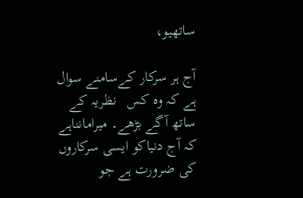ساتھیو،

آج ہر سرکار کےسامنے سوال ہے کہ وہ کس   نظریہ کے ساتھ آگے بڑھے۔ میرامانناہے کہ آج دنیاکو ایسی سرکاروں کی ضرورت ہے جو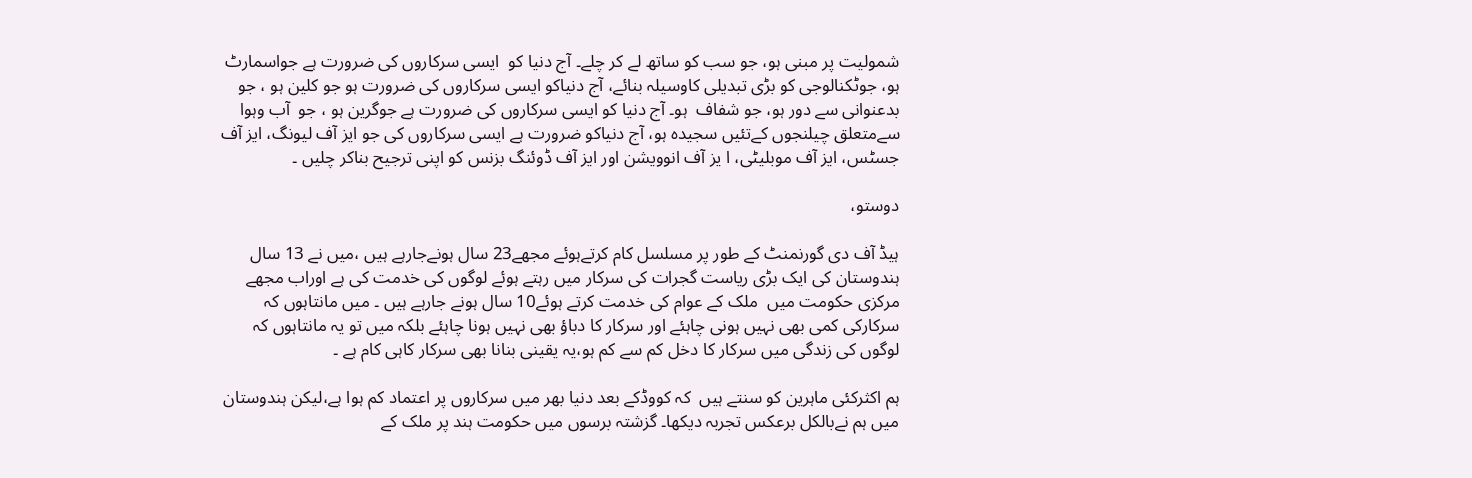شمولیت پر مبنی ہو، جو سب کو ساتھ لے کر چلے۔ آج دنیا کو  ایسی سرکاروں کی ضرورت ہے جواسمارٹ ہو، جوٹکنالوجی کو بڑی تبدیلی کاوسیلہ بنائے، آج دنیاکو ایسی سرکاروں کی ضرورت ہو جو کلین ہو ، جو بدعنوانی سے دور ہو، جو شفاف  ہو۔ آج دنیا کو ایسی سرکاروں کی ضرورت ہے جوگرین ہو ، جو  آب وہوا سےمتعلق چیلنجوں کےتئیں سجیدہ ہو، آج دنیاکو ضرورت ہے ایسی سرکاروں کی جو ایز آف لیونگ، ایز آف جسٹس، ایز آف موبلیٹی، ا یز آف انوویشن اور ایز آف ڈوئنگ بزنس کو اپنی ترجیح بناکر چلیں ۔

دوستو،

ہیڈ آف دی گورنمنٹ کے طور پر مسلسل کام کرتےہوئے مجھے23 سال ہونےجارہے ہیں ،میں نے 13 سال ہندوستان کی ایک بڑی ریاست گجرات کی سرکار میں رہتے ہوئے لوگوں کی خدمت کی ہے اوراب مجھے مرکزی حکومت میں  ملک کے عوام کی خدمت کرتے ہوئے10 سال ہونے جارہے ہیں ۔ میں مانتاہوں کہ سرکارکی کمی بھی نہیں ہونی چاہئے اور سرکار کا دباؤ بھی نہیں ہونا چاہئے بلکہ میں تو یہ مانتاہوں کہ لوگوں کی زندگی میں سرکار کا دخل کم سے کم ہو،یہ یقینی بنانا بھی سرکار کاہی کام ہے ۔

ہم اکثرکئی ماہرین کو سنتے ہیں  کہ کووڈکے بعد دنیا بھر میں سرکاروں پر اعتماد کم ہوا ہے،لیکن ہندوستان میں ہم نےبالکل برعکس تجربہ دیکھا۔ گزشتہ برسوں میں حکومت ہند پر ملک کے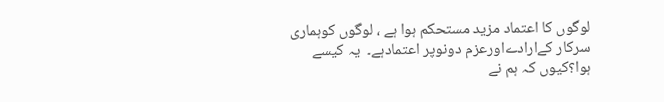لوگوں کا اعتماد مزید مستحکم ہوا ہے ، لوگوں کوہماری سرکار کےارادےاورعزم دونوپر اعتمادہے۔  یہ کیسے ہوا؟کیوں کہ ہم نے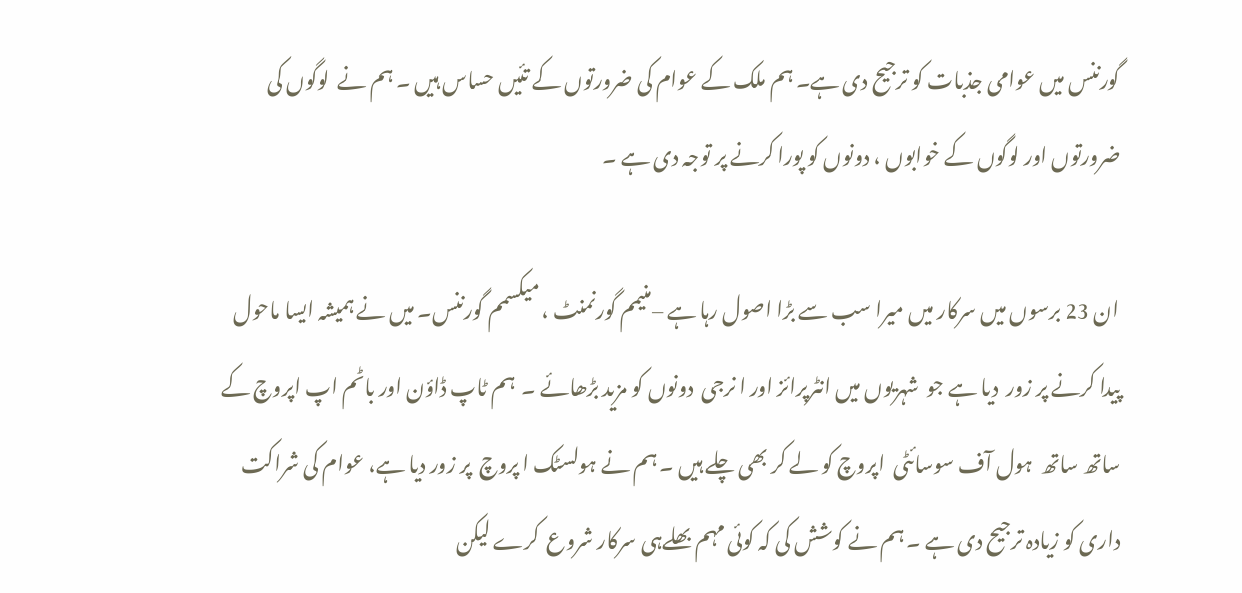گورننس میں عوامی جذبات کو ترجیح دی ہے۔ ہم ملک کے عوام کی ضرورتوں کے تئیں حساس ہیں ۔ ہم نے  لوگوں کی ضرورتوں اور لوگوں کے خوابوں ، دونوں کو پورا کرنے پر توجہ دی ہے ۔

ان 23 برسوں میں سرکار میں میرا سب سے بڑا اصول رہا ہے –منیمم گورنمنٹ ، میکسمم گورننس۔ میں نے ہمیشہ ایسا ماحول پیدا کرنے پر زور  دیا ہے جو  شہریوں میں انٹرپرائز اور ا نرجی  دونوں کو مزید بڑھائے ۔  ہم ٹاپ ڈاؤن اور باٹم اپ اپروچ کے ساتھ ساتھ  ہول آف سوسائٹی  اپروچ کو لے کر بھی چلے ہیں ۔ ہم نے ہولسٹک ا پروچ  پر زور دیا ہے، عوام کی شراکت داری کو زیادہ ترجیح دی ہے ۔ ہم نے کوشش کی کہ کوئی مہم بھلےہی سرکار شروع  کرے لیکن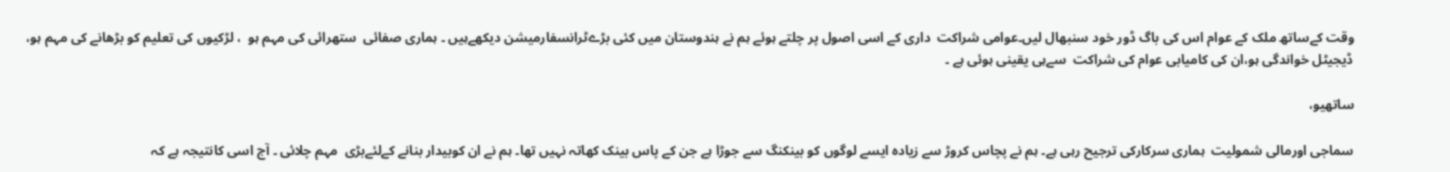وقت کےساتھ ملک کے عوام اس کی باگ ڈور خود سنبھال لیں۔عوامی شراکت  داری کے اسی اصول پر چلتے ہوئے ہم نے ہندوستان میں کئی بڑےٹرانسفارمیشن دیکھےہیں ۔ ہماری صفائی  ستھرائی کی مہم ہو  ، لڑکیوں کی تعلیم کو بڑھانے کی مہم ہو، ڈیجیٹل خواندگی ہو،ان کی کامیابی عوام کی شراکت  سےہی یقینی ہوئی ہے ۔

ساتھیو،

سماجی اورمالی شمولیت  ہماری سرکارکی ترجیح رہی ہے۔ ہم نے پچاس کروڑ سے زیادہ ایسے لوگوں کو بینکنگ سے جوڑا ہے جن کے پاس بینک کھاتہ نہیں تھا۔ ہم نے ان کوبیدار بنانے کےلئےبڑی  مہم چلائی ۔ آج اسی کانتیجہ ہے کہ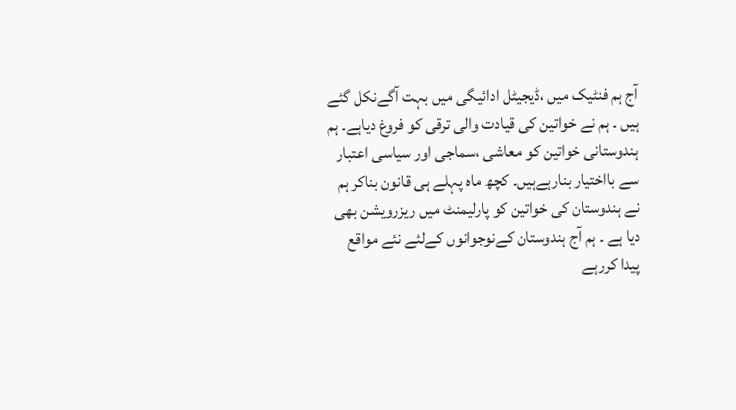آج ہم فنٹیک میں ،ڈیجیٹل ادائیگی میں بہت آگےنکل گئے ہیں ۔ ہم نے خواتین کی قیادت والی ترقی کو فروغ دیاہے۔ ہم ہندوستانی خواتین کو معاشی ،سماجی اور سیاسی اعتبار سے بااختیار بنارہےہیں۔ کچھ ماہ پہلے ہی قانون بناکر ہم نے ہندوستان کی خواتین کو پارلیمنٹ میں ریزرویشن بھی دیا ہے ۔ ہم آج ہندوستان کےنوجوانوں کےلئے نئے مواقع  پیدا کررہے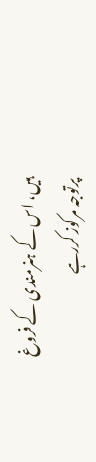ہیں، اس کے ہنرمندی کے فروغ پرتوجہ مرکوز کررہے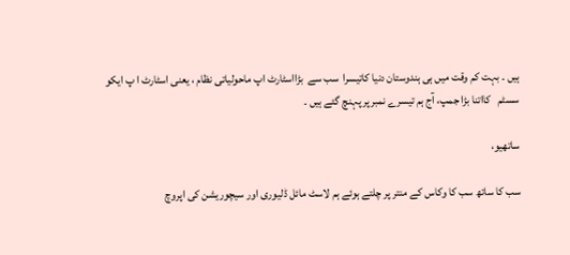ہیں ۔ بہت کم وقت میں ہی ہندوستان دنیا کاتیسرا  سب سے  بڑااسٹارٹ اپ ماحولیاتی نظام ، یعنی اسٹارٹ ا پ ایکو سسٹم   کااتنا بڑا جمپ، آج ہم تیسرے نمبرپر پہنچ گئے ہیں ۔

ساتھیو،

سب کا ساتھ سب کا وکاس کے منتر پر چلتے ہوئے ہم لاسٹ مائل ڈلیوری اور سیچوریشن کی اپروچ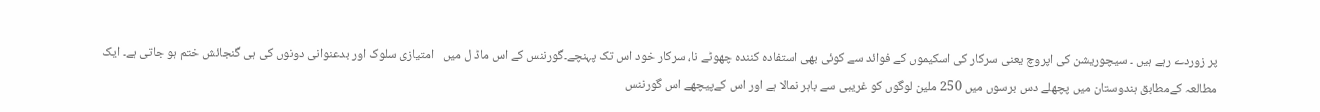پر زوردے رہے ہیں ۔ سیچوریشن کی اپروچ یعنی سرکار کی اسکیموں کے فوائد سے کوئی بھی استفادہ کنندہ چھوٹے نا، سرکار خود اس تک پہنچے۔گورننس کے اس ماڈ ل میں   امتیازی سلوک اور بدعنوانی دونوں کی ہی گنجائش ختم ہو جاتی ہے۔ ایک مطالعہ کےمطابق ہندوستان میں پچھلے دس برسوں میں 250 ملین لوگوں کو غریبی سے باہر نمالا ہے اور اس کےپیچھے اس گورننس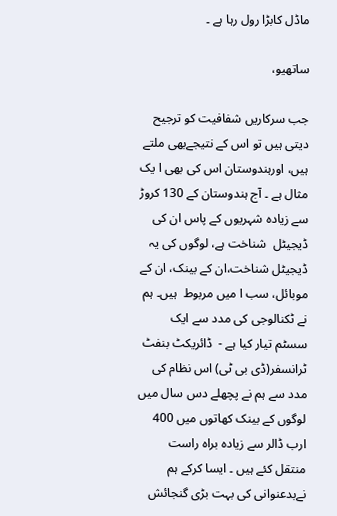ماڈل کابڑا رول رہا ہے ۔

ساتھیو،

جب سرکاریں شفافیت کو ترجیح دیتی ہیں تو اس کے نتیجےبھی ملتے ہیں، اورہندوستان اس کی بھی ا یک مثال ہے ۔ آج ہندوستان کے 130 کروڑ سے زیادہ شہریوں کے پاس ان کی ڈیجیٹل  شناخت ہے، لوگوں کی یہ ڈیجیٹل شناخت،ان کے بینک، ان کے موبائل، سب ا میں مربوط  ہیں۔ ہم نے ٹکنالوجی کی مدد سے ایک سسٹم تیار کیا ہے -  ڈائریکٹ بنفٹ ٹرانسفر(ڈی بی ٹی) اس نظام کی مدد سے ہم نے پچھلے دس سال میں لوگوں کے بینک کھاتوں میں 400 ارب ڈالر سے زیادہ براہ راست منتقل کئے ہیں ۔ ایسا کرکے ہم نےبدعنوانی کی بہت بڑی گنجائش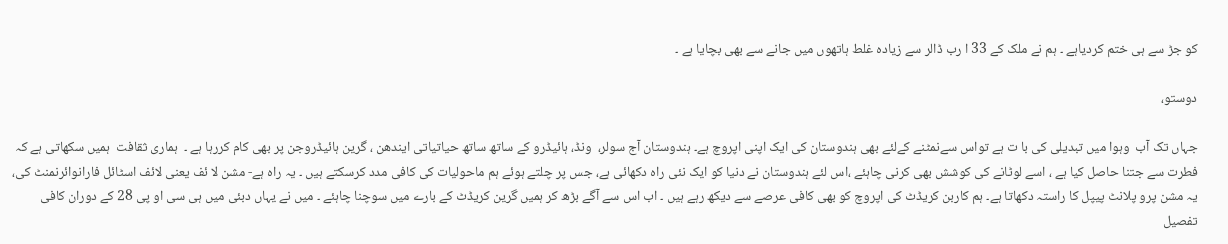کو جڑ سے ہی ختم کردیاہے ۔ ہم نے ملک کے 33 ا رب ڈالر سے زیادہ غلط ہاتھوں میں جانے سے بھی بچایا ہے ۔

دوستو،

جہاں تک آب  وہوا میں تبدیلی کی با ت ہے تواس سےنمٹنے کےلئے بھی ہندوستان کی ایک اپنی اپروچ ہے۔ ہندوستان آج سولر،  ونڈ، ہائیڈرو کے ساتھ ساتھ حیاتیاتی ایندھن ، گرین ہائیڈروجن پر بھی کام کررہا ہے ۔  ہماری ثقافت  ہمیں سکھاتی ہے کہ فطرت سے جتنا حاصل کیا ہے ، اسے لوٹانے کی کوشش بھی کرنی چاہئے ،اس لئے ہندوستان نے دنیا کو ایک نئی راہ دکھائی ہے، جس پر چلتے ہوئے ہم ماحولیات کی کافی مدد کرسکتے ہیں ۔ یہ راہ ہے- مشن لا ئف یعنی لائف اسٹائل فارانوائرنمنٹ کی، یہ مشن پرو پلانٹ پیپل کا راستہ دکھاتا ہے۔ ہم کاربن کریڈٹ کی اپروچ کو بھی کافی عرصے سے دیکھ رہے ہیں ۔ اب اس سے آگے بڑھ کر ہمیں گرین کریڈٹ کے بارے میں سوچنا چاہئے ۔ میں نے یہاں دبئی میں ہی سی او پی 28 کے دوران کافی تفصیل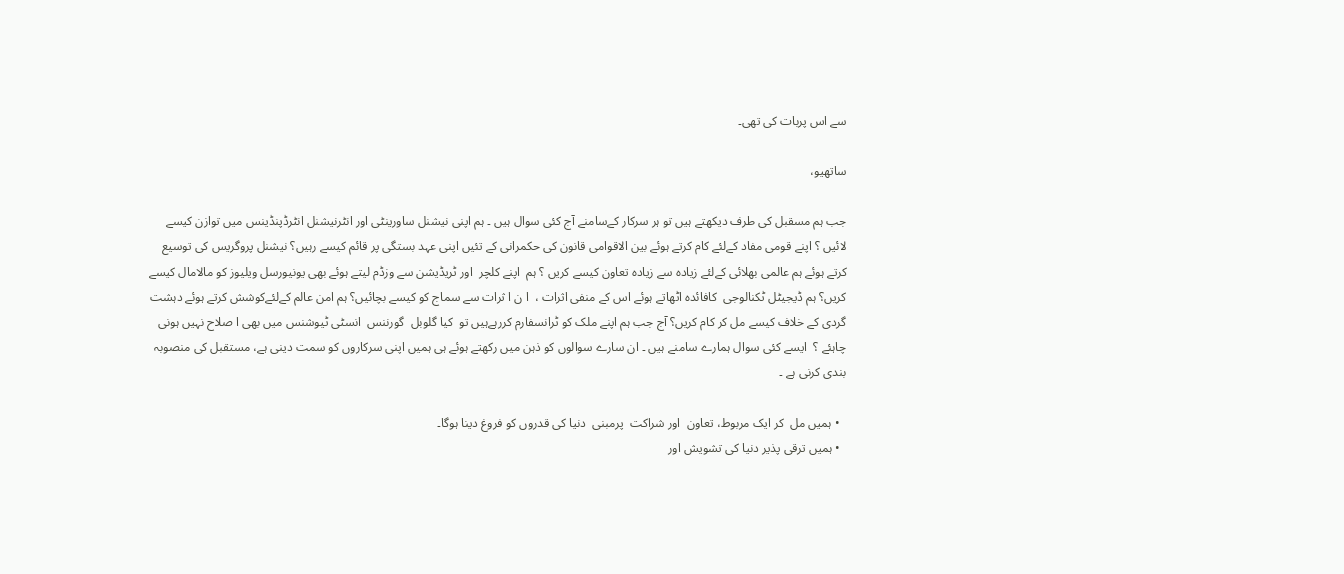سے اس پربات کی تھی۔

ساتھیو،

جب ہم مسقبل کی طرف دیکھتے ہیں تو ہر سرکار کےسامنے آج کئی سوال ہیں ۔ ہم اپنی نیشنل ساورینٹی اور انٹرنیشنل انٹرڈپنڈینس میں توازن کیسے لائیں ؟ اپنے قومی مفاد کےلئے کام کرتے ہوئے بین الاقوامی قانون کی حکمرانی کے تئیں اپنی عہد بستگی پر قائم کیسے رہیں؟ نیشنل پروگریس کی توسیع کرتے ہوئے ہم عالمی بھلائی کےلئے زیادہ سے زیادہ تعاون کیسے کریں ؟ ہم  اپنے کلچر  اور ٹریڈیشن سے وزڈم لیتے ہوئے بھی یونیورسل ویلیوز کو مالامال کیسے کریں؟ ہم ڈیجیٹل ٹکنالوجی  کافائدہ اٹھاتے ہوئے اس کے منفی اثرات ،  ا ن ا ثرات سے سماج کو کیسے بچائیں؟ ہم امن عالم کےلئےکوشش کرتے ہوئے دہشت گردی کے خلاف کیسے مل کر کام کریں؟ آج جب ہم اپنے ملک کو ٹرانسفارم کررہےہیں تو  کیا گلوبل  گورننس  انسٹی ٹیوشنس میں بھی ا صلاح نہیں ہونی چاہئے ؟  ایسے کئی سوال ہمارے سامنے ہیں ۔ ان سارے سوالوں کو ذہن میں رکھتے ہوئے ہی ہمیں اپنی سرکاروں کو سمت دینی ہے، مستقبل کی منصوبہ بندی کرنی ہے ۔

  • ہمیں مل  کر ایک مربوط، تعاون  اور شراکت  پرمبنی  دنیا کی قدروں کو فروغ دینا ہوگا۔
  • ہمیں ترقی پذیر دنیا کی تشویش اور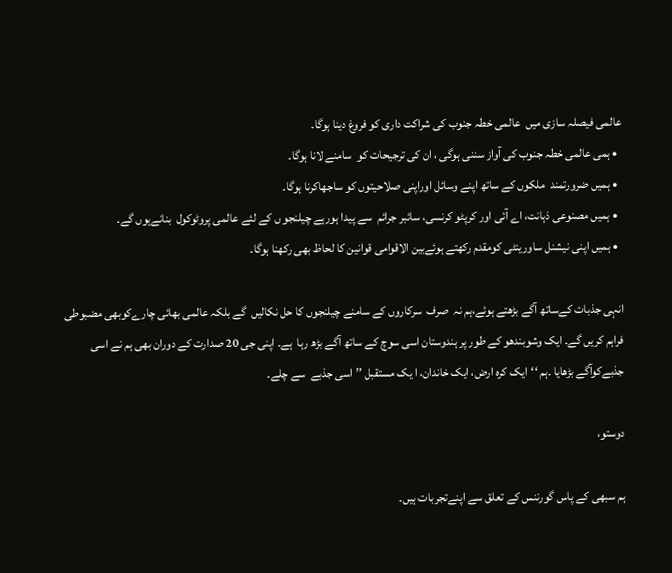عالمی فیصلہ سازی میں  عالمی خطہ جنوب کی شراکت داری کو فروغ دینا ہوگا۔
  • ہمی عالمی خطہ جنوب کی آواز سننی ہوگی ، ان کی ترجیحات کو  سامنے لانا ہوگا۔
  • ہمیں ضرورتمند  ملکوں کے ساتھ اپنے وسائل اوراپنی صلاحیتوں کو ساجھاکرنا ہوگا۔
  • ہمیں مصنوعی ذہانت، اے آئی اور کرپٹو کرنسی، سائبر جرائم  سے پیدا ہورہے چیلنجو ں کے لئے عالمی پروٹوکول  بنانےہوں گے۔
  • ہمیں اپنی نیشنل ساورینٹی کومقدم رکھتے ہوئےبین الاقوامی قوانین کا لحاظ بھی رکھنا ہوگا۔

انہی جذبات کےساتھ آگے بڑھتے ہوئے،ہم نہ  صرف  سرکاروں کے سامنے چیلنجوں کا حل نکالیں  گے بلکہ عالمی بھائی چارےکوبھی مضبوطی فراہم کریں گے۔ ایک وشوبندھو کے طور پر ہندوستان اسی سوچ کے ساتھ آگے بڑھ رہا  ہے۔ اپنی جی 20 صدارت کے دوران بھی ہم نے اسی جذبےکوآگے بڑھایا ۔ہم ‘‘ایک کرہ ارض، ایک خاندان، ا یک مستقبل ’’ اسی جذبے  سے چلے۔

دوستو،

ہم سبھی کے پاس گورننس کے تعلق سے اپنےتجربات ہیں۔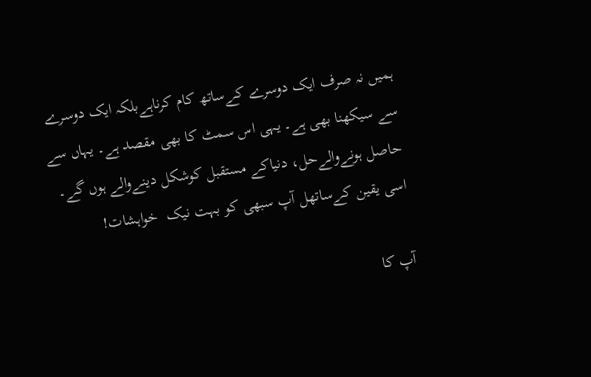ہمیں نہ صرف ایک دوسرے کےساتھ کام کرناہےبلکہ ایک دوسرے سے سیکھنا بھی ہے۔ یہی اس سمٹ کا بھی مقصد ہے۔ یہاں سے حاصل ہونےوالےحل، دنیاکے مستقبل کوشکل دینےوالے ہوں گے۔ اسی یقین کےساتھل آپ سبھی کو بہت نیک  خواہشات!

آپ کا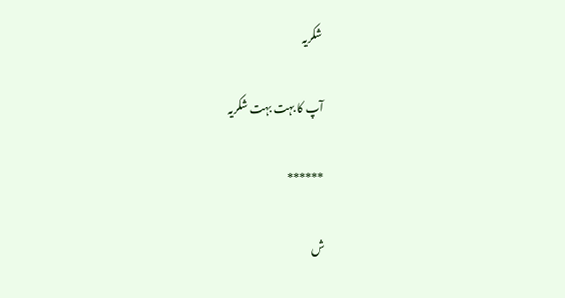شکریہ

آپ کا بہت بہت شکریہ

******

ش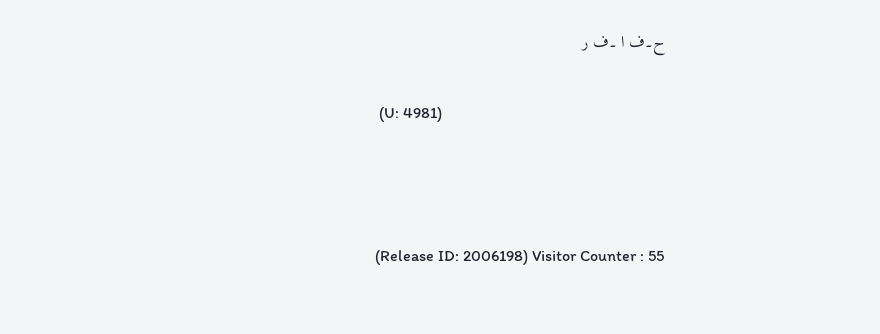ح۔ف ا ۔ف ر

 (U: 4981)



(Release ID: 2006198) Visitor Counter : 55